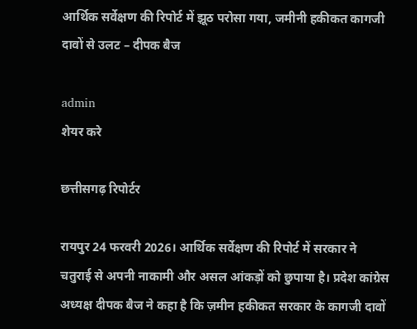आर्थिक सर्वेक्षण की रिपोर्ट में झूठ परोसा गया, जमीनी हकीकत कागजी दावों से उलट – दीपक बैज

admin
शेयर करे

छत्तीसगढ़ रिपोर्टर

रायपुर 24 फरवरी 2026। आर्थिक सर्वेक्षण की रिपोर्ट में सरकार ने चतुराई से अपनी नाकामी और असल आंकड़ों को छुपाया है। प्रदेश कांग्रेस अध्यक्ष दीपक बैज ने कहा है कि ज़मीन हकीकत सरकार के कागजी दावों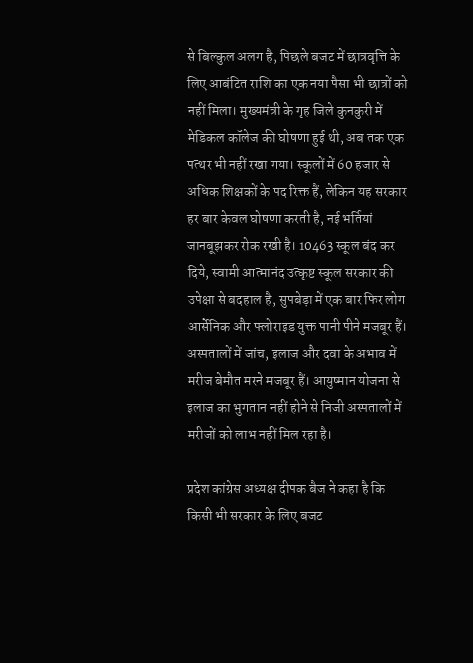से बिल्कुल अलग है, पिछले बजट में छात्रवृत्ति के लिए आबंटित राशि का एक नया पैसा भी छात्रों को नहीं मिला। मुख्यमंत्री के गृह जिले कुनकुरी में मेडिकल कॉलेज की घोषणा हुई थी, अब तक एक पत्थर भी नहीं रखा गया। स्कूलों में 60 हजार से अधिक शिक्षकों के पद रिक्त हैं, लेकिन यह सरकार हर बार केवल घोषणा करती है, नई भर्तियां जानबूझकर रोक रखी है। 10463 स्कूल बंद कर दिये, स्वामी आत्मानंद उत्कृष्ट स्कूल सरकार की उपेक्षा से बदहाल है, सुपबेड़ा में एक बार फिर लोग आर्सेनिक और फ्लोराइड युक्त पानी पीने मजबूर हैं। अस्पतालों में जांच, इलाज और दवा के अभाव में मरीज बेमौत मरने मजबूर हैं। आयुष्मान योजना से इलाज का भुगतान नहीं होने से निजी अस्पतालों में मरीजों को लाभ नहीं मिल रहा है।

प्रदेश कांग्रेस अध्यक्ष दीपक बैज ने कहा है कि किसी भी सरकार के लिए बजट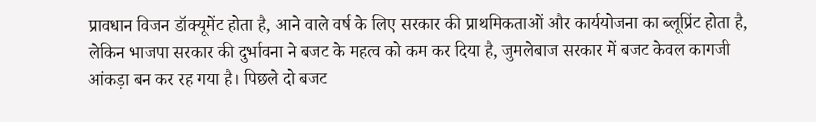प्रावधान विजन डॉक्यूमेंट होता है, आने वाले वर्ष के लिए सरकार की प्राथमिकताओं और कार्ययोजना का ब्लूप्रिंट होता है, लेकिन भाजपा सरकार की दुर्भावना ने बजट के महत्व को कम कर दिया है, जुमलेबाज सरकार में बजट केवल कागजी आंकड़ा बन कर रह गया है। पिछले दो बजट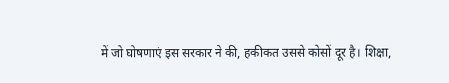में जो घोषणाएं इस सरकार ने की, हकीकत उससे कोसों दूर है। शिक्षा,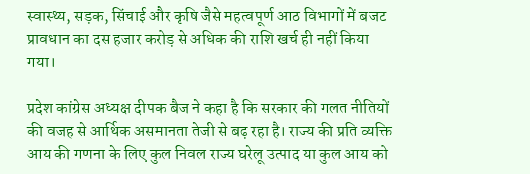स्वास्थ्य, सड़क, सिंचाई और कृषि जैसे महत्वपूर्ण आठ विभागों में बजट प्रावधान का दस हजार करोड़ से अधिक की राशि खर्च ही नहीं किया गया।

प्रदेश कांग्रेस अध्यक्ष दीपक बैज ने कहा है कि सरकार की गलत नीतियों की वजह से आर्थिक असमानता तेजी से बढ़ रहा है। राज्य की प्रति व्यक्ति आय की गणना के लिए कुल निवल राज्य घरेलू उत्पाद या कुल आय को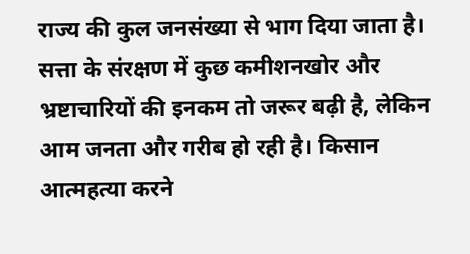राज्य की कुल जनसंख्या से भाग दिया जाता है। सत्ता के संरक्षण में कुछ कमीशनखोर और भ्रष्टाचारियों की इनकम तो जरूर बढ़ी है, लेकिन आम जनता और गरीब हो रही है। किसान आत्महत्या करने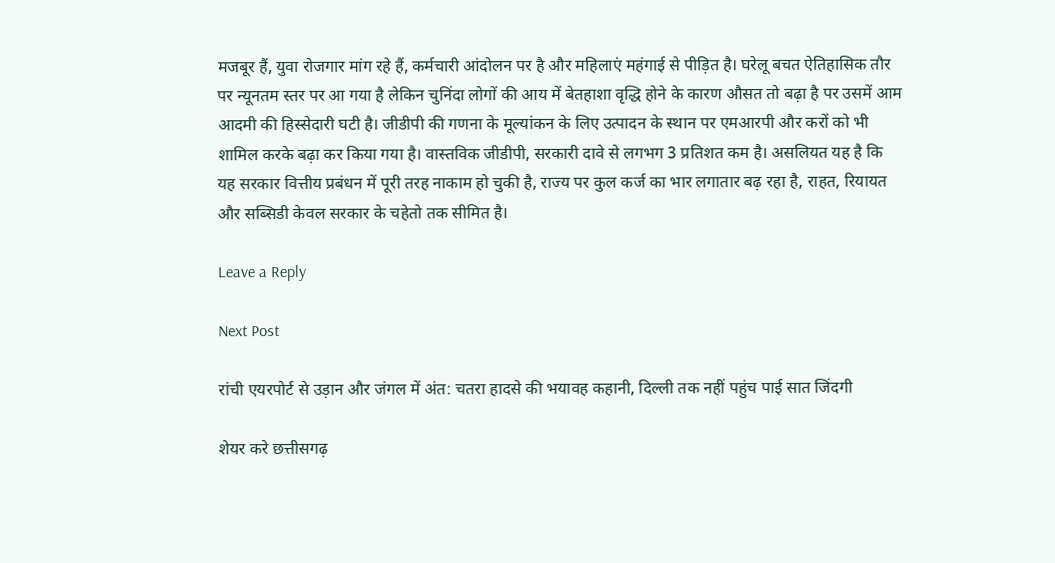मजबूर हैं, युवा रोजगार मांग रहे हैं, कर्मचारी आंदोलन पर है और महिलाएं महंगाई से पीड़ित है। घरेलू बचत ऐतिहासिक तौर पर न्यूनतम स्तर पर आ गया है लेकिन चुनिंदा लोगों की आय में बेतहाशा वृद्धि होने के कारण औसत तो बढ़ा है पर उसमें आम आदमी की हिस्सेदारी घटी है। जीडीपी की गणना के मूल्यांकन के लिए उत्पादन के स्थान पर एमआरपी और करों को भी शामिल करके बढ़ा कर किया गया है। वास्तविक जीडीपी, सरकारी दावे से लगभग 3 प्रतिशत कम है। असलियत यह है कि यह सरकार वित्तीय प्रबंधन में पूरी तरह नाकाम हो चुकी है, राज्य पर कुल कर्ज का भार लगातार बढ़ रहा है, राहत, रियायत और सब्सिडी केवल सरकार के चहेतो तक सीमित है।

Leave a Reply

Next Post

रांची एयरपोर्ट से उड़ान और जंगल में अंत: चतरा हादसे की भयावह कहानी, दिल्ली तक नहीं पहुंच पाई सात जिंदगी

शेयर करे छत्तीसगढ़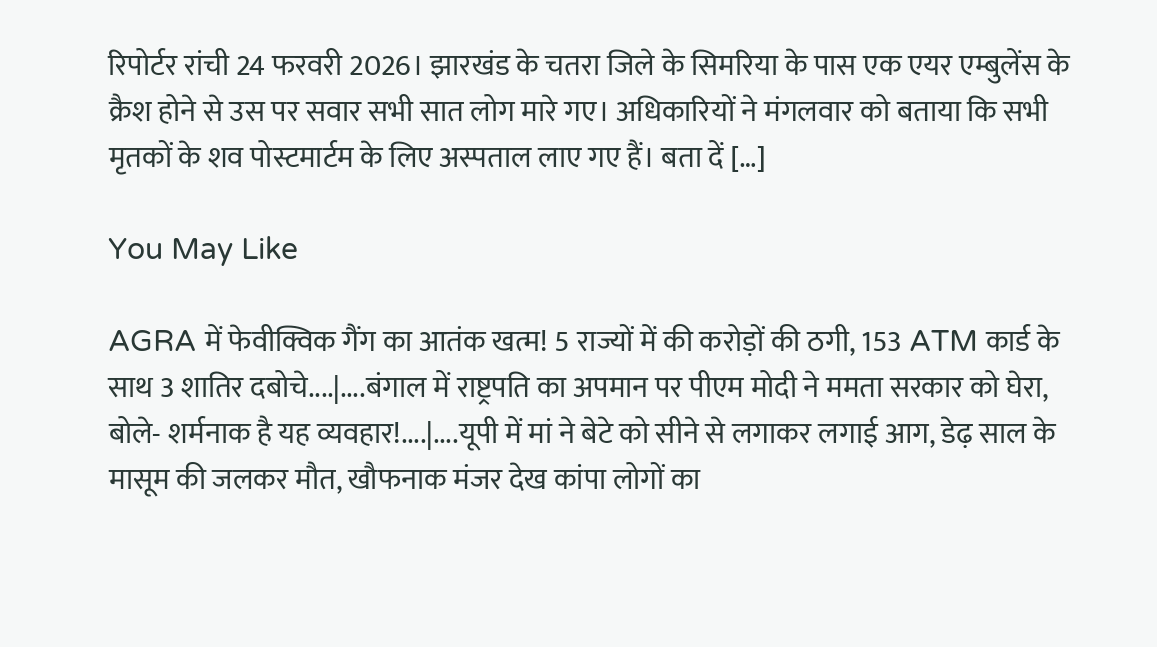रिपोर्टर रांची 24 फरवरी 2026। झारखंड के चतरा जिले के सिमरिया के पास एक एयर एम्बुलेंस के क्रैश होने से उस पर सवार सभी सात लोग मारे गए। अधिकारियों ने मंगलवार को बताया कि सभी मृतकों के शव पोस्टमार्टम के लिए अस्पताल लाए गए हैं। बता दें […]

You May Like

AGRA में फेवीक्विक गैंग का आतंक खत्म! 5 राज्यों में की करोड़ों की ठगी, 153 ATM कार्ड के साथ 3 शातिर दबोचे....|....बंगाल में राष्ट्रपति का अपमान पर पीएम मोदी ने ममता सरकार को घेरा, बोले- शर्मनाक है यह व्यवहार!....|....यूपी में मां ने बेटे को सीने से लगाकर लगाई आग, डेढ़ साल के मासूम की जलकर मौत, खौफनाक मंजर देख कांपा लोगों का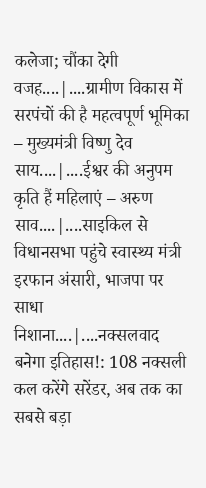कलेजा; चौंका देगी वजह....|....ग्रामीण विकास में सरपंचों की है महत्वपूर्ण भूमिका – मुख्यमंत्री विष्णु देव साय....|....ईश्वर की अनुपम कृति हैं महिलाएं – अरुण साव....|....साइकिल से विधानसभा पहुंचे स्वास्थ्य मंत्री इरफान अंसारी, भाजपा पर साधा निशाना....|....नक्सलवाद बनेगा इतिहास!: 108 नक्सली कल करेंगे सरेंडर, अब तक का सबसे बड़ा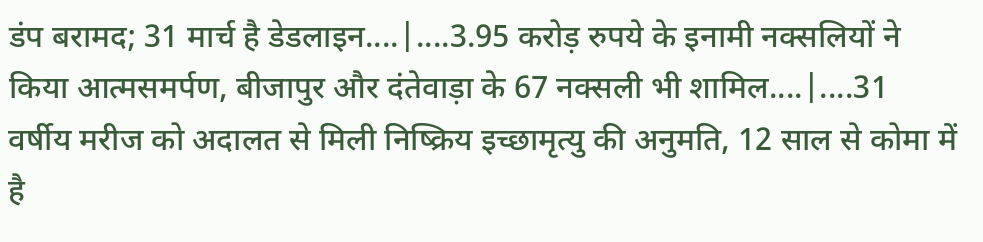डंप बरामद; 31 मार्च है डेडलाइन....|....3.95 करोड़ रुपये के इनामी नक्सलियों ने किया आत्मसमर्पण, बीजापुर और दंतेवाड़ा के 67 नक्सली भी शामिल....|....31 वर्षीय मरीज को अदालत से मिली निष्क्रिय इच्छामृत्यु की अनुमति, 12 साल से कोमा में है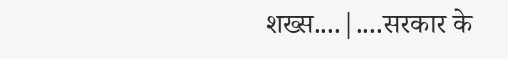शख्स....|....सरकार के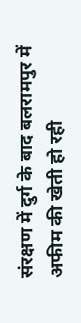संरक्षण में दुर्ग के बाद बलरामपुर में अफीम की खेती हो रही